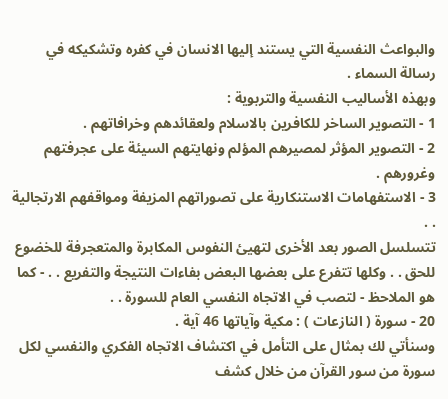والبواعث النفسية التي يستند إليها الانسان في كفره وتشكيكه في رسالة السماء .
وبهذه الأساليب النفسية والتربوية :
1 - التصوير الساخر للكافرين بالاسلام ولعقائدهم وخرافاتهم .
2 - التصوير المؤثر لمصيرهم المؤلم ونهايتهم السيئة على عجرفتهم وغرورهم .
3 - الاستفهامات الاستنكارية على تصوراتهم المزيفة ومواقفهم الارتجالية . .
تتسلسل الصور بعد الأخرى لتهيئ النفوس المكابرة والمتعجرفة للخضوع للحق . . وكلها تتفرع على بعضها البعض بفاءات النتيجة والتفريع . . - كما هو الملاحظ - لتصب في الاتجاه النفسي العام للسورة . .
20 - سورة ( النازعات ) : مكية وآياتها 46 آية .
وسنأتي لك بمثال على التأمل في اكتشاف الاتجاه الفكري والنفسي لكل سورة من سور القرآن من خلال كشف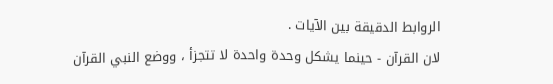الروابط الدقيقة بين الآيات .
لان القرآن - حينما يشكل وحدة واحدة لا تتجزأ ، ووضع النبي القرآن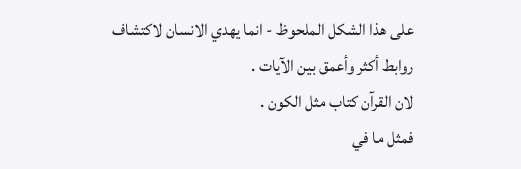على هذا الشكل الملحوظ - انما يهدي الانسان لاكتشاف روابط أكثر وأعمق بين الآيات .
لان القرآن كتاب مثل الكون .
فمثل ما في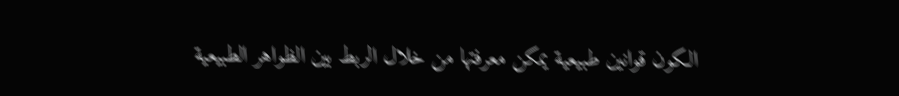الكون قوانين طبيعية يمكن معرفتها من خلال الربط بين الظواهر الطبيعية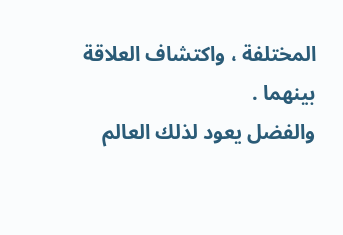المختلفة ، واكتشاف العلاقة بينهما .
والفضل يعود لذلك العالم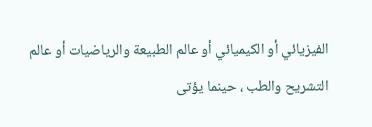الفيزيائي أو الكيميائي أو عالم الطبيعة والرياضيات أو عالم التشريح والطب ، حينما يؤتى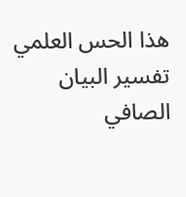هذا الحس العلمي
تفسير البيان الصافي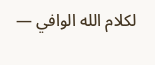لكلام الله الوافي —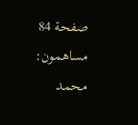صفحة 84
مساهمون: محمد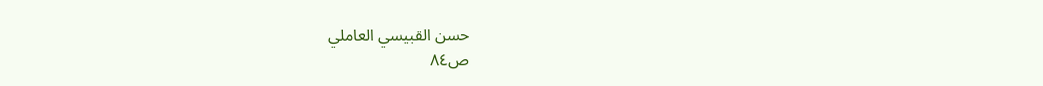حسن القبيسي العاملي
ص٨٤